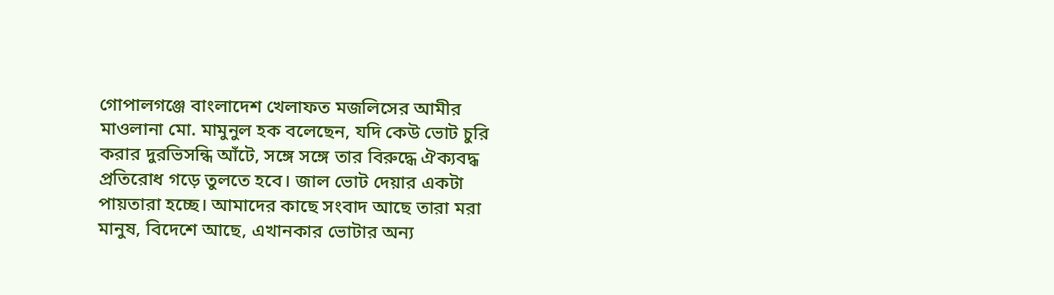গোপালগঞ্জে বাংলাদেশ খেলাফত মজলিসের আমীর মাওলানা মো. মামুনুল হক বলেছেন, যদি কেউ ভোট চুরি করার দুরভিসন্ধি আঁটে, সঙ্গে সঙ্গে তার বিরুদ্ধে ঐক্যবদ্ধ প্রতিরোধ গড়ে তুলতে হবে। জাল ভোট দেয়ার একটা পায়তারা হচ্ছে। আমাদের কাছে সংবাদ আছে তারা মরা মানুষ, বিদেশে আছে, এখানকার ভোটার অন্য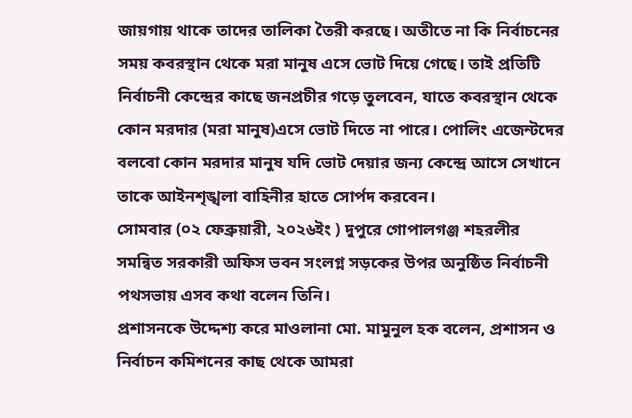জায়গায় থাকে তাদের তালিকা তৈরী করছে। অতীতে না কি নির্বাচনের সময় কবরস্থান থেকে মরা মানুষ এসে ভোট দিয়ে গেছে। তাই প্রতিটি নির্বাচনী কেন্দ্রের কাছে জনপ্রচীর গড়ে তুলবেন, যাতে কবরস্থান থেকে কোন মরদার (মরা মানুষ)এসে ভোট দিতে না পারে। পোলিং এজেন্টদের বলবো কোন মরদার মানুষ যদি ভোট দেয়ার জন্য কেন্দ্রে আসে সেখানে তাকে আইনশৃঙ্খলা বাহিনীর হাতে সোর্পদ করবেন।
সোমবার (০২ ফেব্রুয়ারী, ২০২৬ইং ) দুপুরে গোপালগঞ্জ শহরলীর সমন্বিত সরকারী অফিস ভবন সংলগ্ন সড়কের উপর অনুষ্ঠিত নির্বাচনী পথসভায় এসব কথা বলেন তিনি।
প্রশাসনকে উদ্দেশ্য করে মাওলানা মো. মামুনুল হক বলেন, প্রশাসন ও নির্বাচন কমিশনের কাছ থেকে আমরা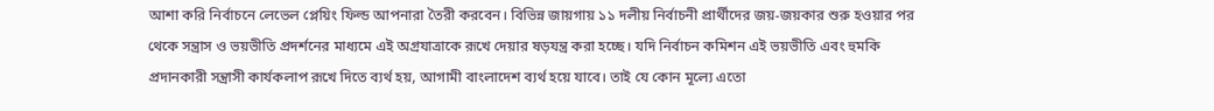আশা করি নির্বাচনে লেভেল প্লেয়িং ফিল্ড আপনারা তৈরী করবেন। বিভিন্ন জায়গায় ১১ দলীয় নির্বাচনী প্রার্থীদের জয়-জয়কার শুরু হওয়ার পর থেকে সন্ত্রাস ও ভয়ভীতি প্রদর্শনের মাধ্যমে এই অগ্রযাত্রাকে রূখে দেয়ার ষড়যন্ত্র করা হচ্ছে। যদি নির্বাচন কমিশন এই ভয়ভীতি এবং হুমকি প্রদানকারী সন্ত্রাসী কার্যকলাপ রূখে দিতে ব্যর্থ হয়, আগামী বাংলাদেশ ব্যর্থ হয়ে যাবে। তাই যে কোন মূল্যে এতো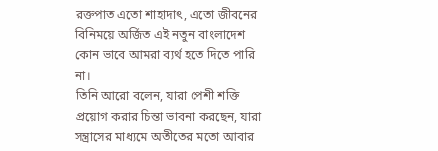রক্তপাত এতো শাহাদাৎ, এতো জীবনের বিনিময়ে অর্জিত এই নতুন বাংলাদেশ কোন ভাবে আমরা ব্যর্থ হতে দিতে পারি না।
তিনি আরো বলেন, যারা পেশী শক্তি প্রয়োগ করার চিন্তা ভাবনা করছেন, যারা সন্ত্রাসের মাধ্যমে অতীতের মতো আবার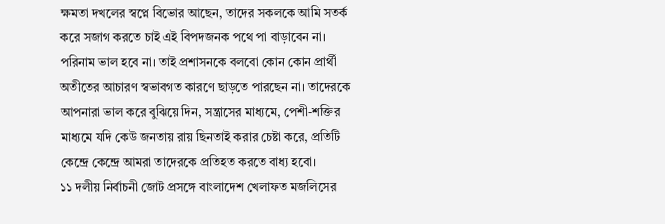ক্ষমতা দখলের স্বপ্নে বিভোর আছেন, তাদের সকলকে আমি সতর্ক করে সজাগ করতে চাই এই বিপদজনক পথে পা বাড়াবেন না। পরিনাম ভাল হবে না। তাই প্রশাসনকে বলবো কোন কোন প্রার্থী অতীতের আচারণ স্বভাবগত কারণে ছাড়তে পারছেন না। তাদেরকে আপনারা ভাল করে বুঝিয়ে দিন, সন্ত্রাসের মাধ্যমে, পেশী-শক্তির মাধ্যমে যদি কেউ জনতায় রায় ছিনতাই করার চেষ্টা করে, প্রতিটি কেন্দ্রে কেন্দ্রে আমরা তাদেরকে প্রতিহত করতে বাধ্য হবো।
১১ দলীয় নির্বাচনী জোট প্রসঙ্গে বাংলাদেশ খেলাফত মজলিসের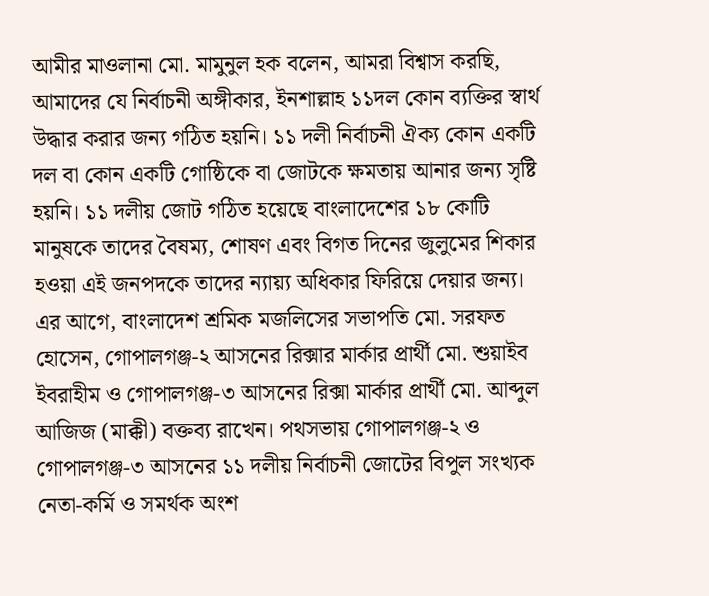আমীর মাওলানা মো. মামুনুল হক বলেন, আমরা বিশ্বাস করছি, আমাদের যে নির্বাচনী অঙ্গীকার, ইনশাল্লাহ ১১দল কোন ব্যক্তির স্বার্থ উদ্ধার করার জন্য গঠিত হয়নি। ১১ দলী নির্বাচনী ঐক্য কোন একটি দল বা কোন একটি গোষ্ঠিকে বা জোটকে ক্ষমতায় আনার জন্য সৃষ্টি হয়নি। ১১ দলীয় জোট গঠিত হয়েছে বাংলাদেশের ১৮ কোটি মানুষকে তাদের বৈষম্য, শোষণ এবং বিগত দিনের জুলুমের শিকার হওয়া এই জনপদকে তাদের ন্যায়্য অধিকার ফিরিয়ে দেয়ার জন্য।
এর আগে, বাংলাদেশ শ্রমিক মজলিসের সভাপতি মো. সরফত হোসেন, গোপালগঞ্জ-২ আসনের রিক্সার মার্কার প্রার্থী মো. শুয়াইব ইবরাহীম ও গোপালগঞ্জ-৩ আসনের রিক্সা মার্কার প্রার্থী মো. আব্দুল আজিজ (মাক্কী) বক্তব্য রাখেন। পথসভায় গোপালগঞ্জ-২ ও গোপালগঞ্জ-৩ আসনের ১১ দলীয় নির্বাচনী জোটের বিপুল সংখ্যক নেতা-কর্মি ও সমর্থক অংশ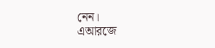নেন।
এআরজে